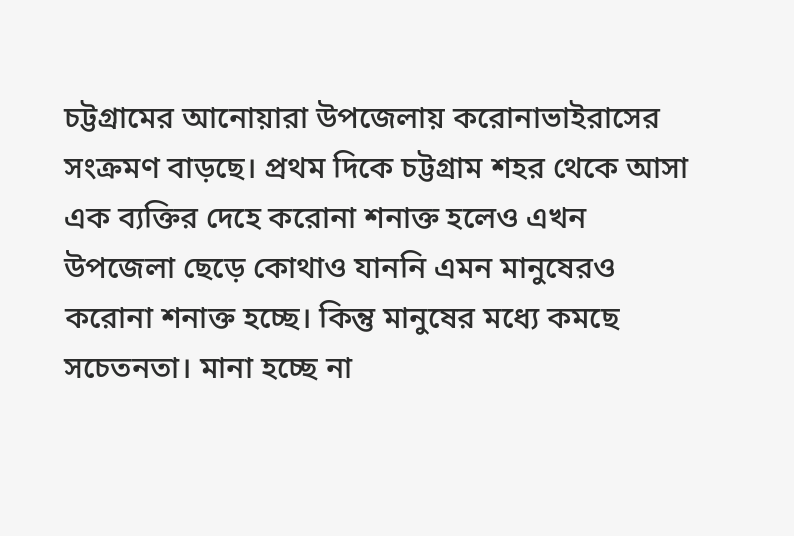চট্টগ্রামের আনোয়ারা উপজেলায় করোনাভাইরাসের সংক্রমণ বাড়ছে। প্রথম দিকে চট্টগ্রাম শহর থেকে আসা এক ব্যক্তির দেহে করোনা শনাক্ত হলেও এখন উপজেলা ছেড়ে কোথাও যাননি এমন মানুষেরও করোনা শনাক্ত হচ্ছে। কিন্তু মানুষের মধ্যে কমছে সচেতনতা। মানা হচ্ছে না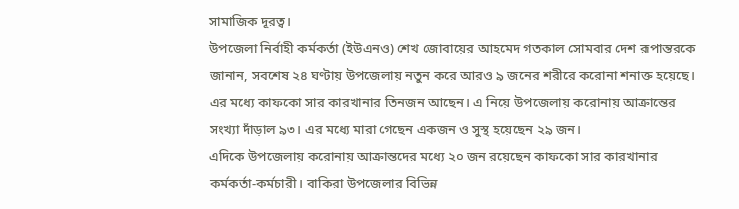সামাজিক দূরত্ব।
উপজেলা নির্বাহী কর্মকর্তা (ইউএনও) শেখ জোবায়ের আহমেদ গতকাল সোমবার দেশ রূপান্তরকে জানান, সবশেষ ২৪ ঘণ্টায় উপজেলায় নতুন করে আরও ৯ জনের শরীরে করোনা শনাক্ত হয়েছে। এর মধ্যে কাফকো সার কারখানার তিনজন আছেন। এ নিয়ে উপজেলায় করোনায় আক্রান্তের সংখ্যা দাঁড়াল ৯৩। এর মধ্যে মারা গেছেন একজন ও সুস্থ হয়েছেন ২৯ জন।
এদিকে উপজেলায় করোনায় আক্রান্তদের মধ্যে ২০ জন রয়েছেন কাফকো সার কারখানার কর্মকর্তা-কর্মচারী। বাকিরা উপজেলার বিভিন্ন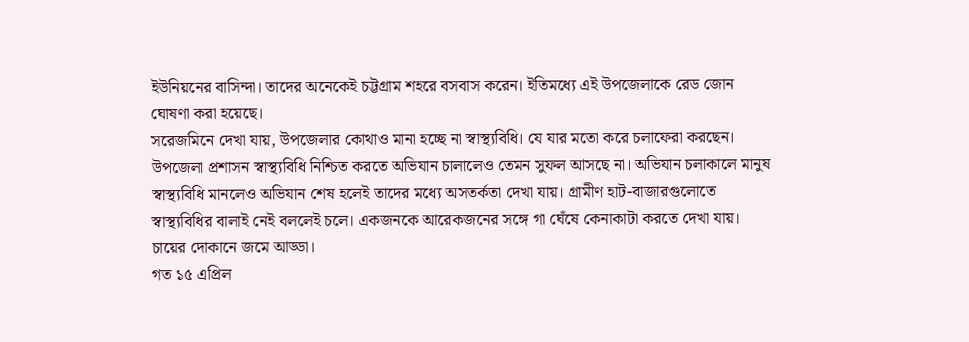ইউনিয়নের বাসিন্দা। তাদের অনেকেই চট্টগ্রাম শহরে বসবাস করেন। ইতিমধ্যে এই উপজেলাকে রেড জোন ঘোষণা করা হয়েছে।
সরেজমিনে দেখা যায়, উপজেলার কোথাও মানা হচ্ছে না স্বাস্থ্যবিধি। যে যার মতো করে চলাফেরা করছেন। উপজেলা প্রশাসন স্বাস্থ্যবিধি নিশ্চিত করতে অভিযান চালালেও তেমন সুফল আসছে না। অভিযান চলাকালে মানুষ স্বাস্থ্যবিধি মানলেও অভিযান শেষ হলেই তাদের মধ্যে অসতর্কতা দেখা যায়। গ্রামীণ হাট-বাজারগুলোতে স্বাস্থ্যবিধির বালাই নেই বললেই চলে। একজনকে আরেকজনের সঙ্গে গা ঘেঁষে কেনাকাটা করতে দেখা যায়। চায়ের দোকানে জমে আড্ডা।
গত ১৫ এপ্রিল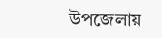উপজেলায়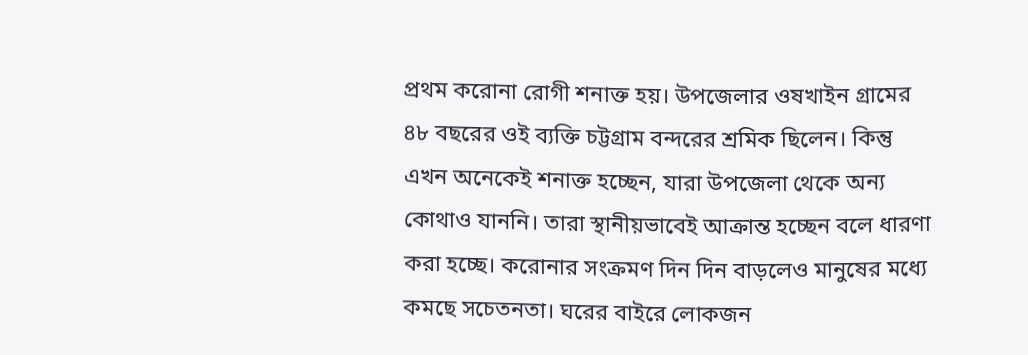প্রথম করোনা রোগী শনাক্ত হয়। উপজেলার ওষখাইন গ্রামের ৪৮ বছরের ওই ব্যক্তি চট্টগ্রাম বন্দরের শ্রমিক ছিলেন। কিন্তু এখন অনেকেই শনাক্ত হচ্ছেন, যারা উপজেলা থেকে অন্য কোথাও যাননি। তারা স্থানীয়ভাবেই আক্রান্ত হচ্ছেন বলে ধারণা করা হচ্ছে। করোনার সংক্রমণ দিন দিন বাড়লেও মানুষের মধ্যে কমছে সচেতনতা। ঘরের বাইরে লোকজন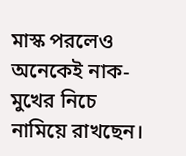মাস্ক পরলেও অনেকেই নাক-মুখের নিচে নামিয়ে রাখছেন।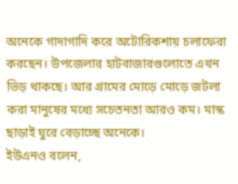অনেকে গাদাগাদি করে অটোরিকশায় চলাফেরা করছেন। উপজেলার হাটবাজারগুলোতে এখন ভিড় থাকছে। আর গ্রামের মোড়ে মোড়ে জটলা করা মানুষের মধ্যে সচেতনতা আরও কম। মাস্ক ছাড়াই ঘুরে বেড়াচ্ছে অনেকে।
ইউএনও বলেন,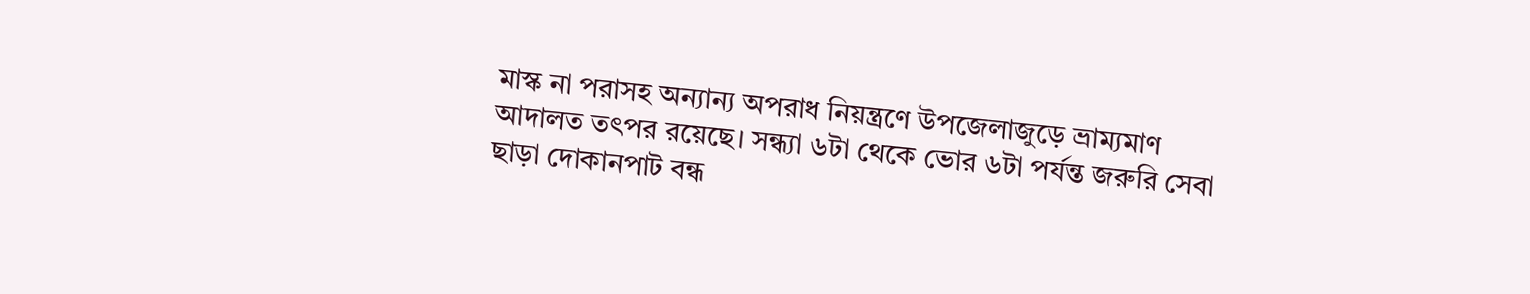মাস্ক না পরাসহ অন্যান্য অপরাধ নিয়ন্ত্রণে উপজেলাজুড়ে ভ্রাম্যমাণ আদালত তৎপর রয়েছে। সন্ধ্যা ৬টা থেকে ভোর ৬টা পর্যন্ত জরুরি সেবা ছাড়া দোকানপাট বন্ধ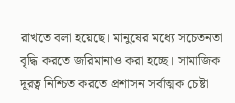রাখতে বলা হয়েছে। মানুষের মধ্যে সচেতনতা বৃদ্ধি করতে জরিমানাও করা হচ্ছে। সামাজিক দূরত্ব নিশ্চিত করতে প্রশাসন সর্বাত্মক চেষ্টা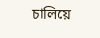চালিয়ে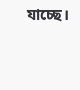যাচ্ছে।